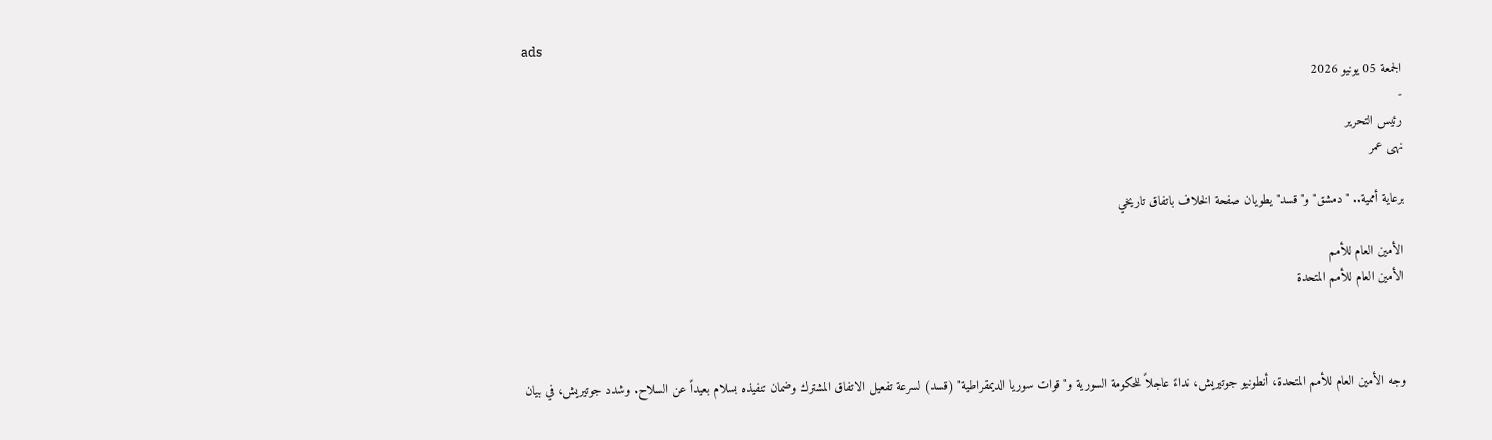ads
الجمعة 05 يونيو 2026
-
رئيس التحرير
نهى عمر

برعاية أممية.. "دمشق" و"قسد" يطويان صفحة الخلاف باتفاق تاريخي

الأمين العام للأمم
الأمين العام للأمم المتحدة



وجه الأمين العام للأمم المتحدة، أنطونيو جوتيريش، نداءً عاجلاً للحكومة السورية و"قوات سوريا الديمقراطية" (قسد) لسرعة تفعيل الاتفاق المشترك وضمان تنفيذه بسلام بعيداً عن السلاح. وشدد جوتيريش، في بيان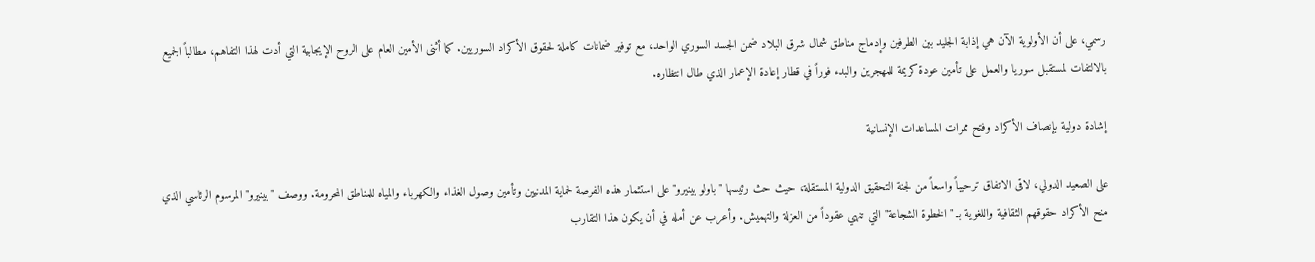رسمي، على أن الأولوية الآن هي إذابة الجليد بين الطرفين وإدماج مناطق شمال شرق البلاد ضمن الجسد السوري الواحد، مع توفير ضمانات كاملة لحقوق الأكراد السوريين. كما أثنى الأمين العام على الروح الإيجابية التي أدت لهذا التفاهم، مطالباً الجميع بالالتفات لمستقبل سوريا والعمل على تأمين عودة كريمة للمهجرين والبدء فوراً في قطار إعادة الإعمار الذي طال انتظاره.

إشادة دولية بإنصاف الأكراد وفتح ممرات المساعدات الإنسانية

على الصعيد الدولي، لاقى الاتفاق ترحيباً واسعاً من لجنة التحقيق الدولية المستقلة، حيث حث رئيسها "باولو بينيرو" على استثمار هذه الفرصة لحماية المدنيين وتأمين وصول الغذاء والكهرباء والمياه للمناطق المحرومة. ووصف "بينيرو" المرسوم الرئاسي الذي منح الأكراد حقوقهم الثقافية واللغوية بـ "الخطوة الشجاعة" التي تنهي عقوداً من العزلة والتهميش. وأعرب عن أمله في أن يكون هذا التقارب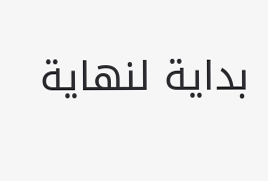بداية لنهاية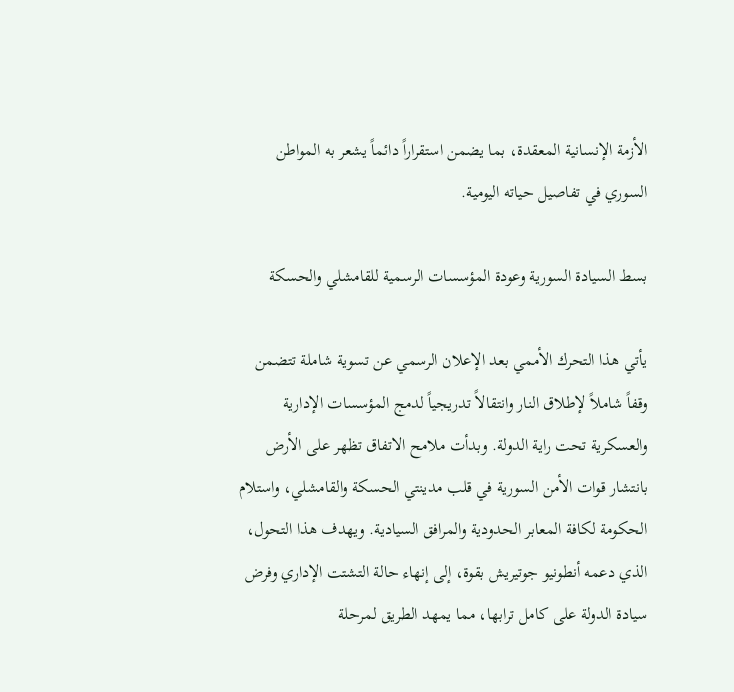الأزمة الإنسانية المعقدة، بما يضمن استقراراً دائماً يشعر به المواطن السوري في تفاصيل حياته اليومية.

بسط السيادة السورية وعودة المؤسسات الرسمية للقامشلي والحسكة

يأتي هذا التحرك الأممي بعد الإعلان الرسمي عن تسوية شاملة تتضمن وقفاً شاملاً لإطلاق النار وانتقالاً تدريجياً لدمج المؤسسات الإدارية والعسكرية تحت راية الدولة. وبدأت ملامح الاتفاق تظهر على الأرض بانتشار قوات الأمن السورية في قلب مدينتي الحسكة والقامشلي، واستلام الحكومة لكافة المعابر الحدودية والمرافق السيادية. ويهدف هذا التحول، الذي دعمه أنطونيو جوتيريش بقوة، إلى إنهاء حالة التشتت الإداري وفرض سيادة الدولة على كامل ترابها، مما يمهد الطريق لمرحلة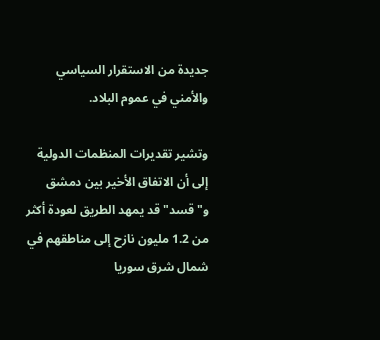جديدة من الاستقرار السياسي والأمني في عموم البلاد.

وتشير تقديرات المنظمات الدولية إلى أن الاتفاق الأخير بين دمشق و"قسد" قد يمهد الطريق لعودة أكثر من 1.2 مليون نازح إلى مناطقهم في شمال شرق سوريا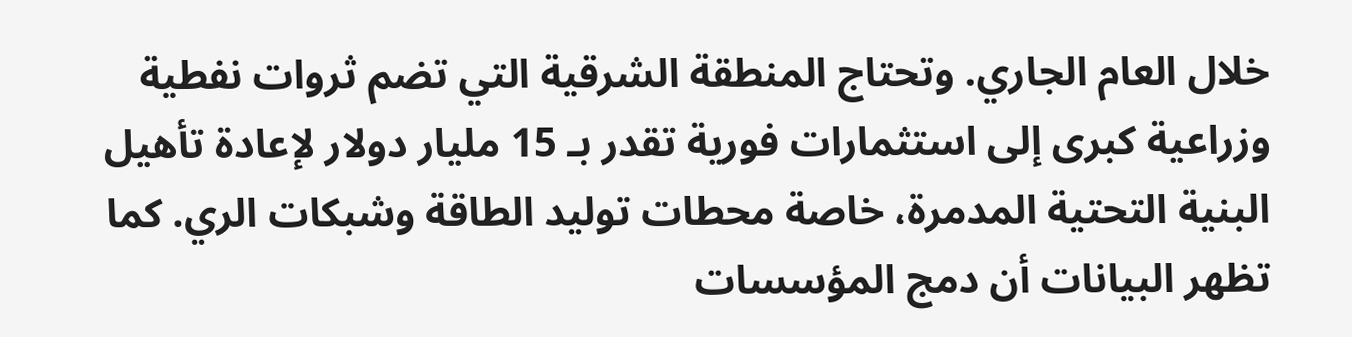خلال العام الجاري. وتحتاج المنطقة الشرقية التي تضم ثروات نفطية وزراعية كبرى إلى استثمارات فورية تقدر بـ 15 مليار دولار لإعادة تأهيل البنية التحتية المدمرة، خاصة محطات توليد الطاقة وشبكات الري. كما تظهر البيانات أن دمج المؤسسات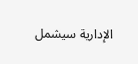الإدارية سيشمل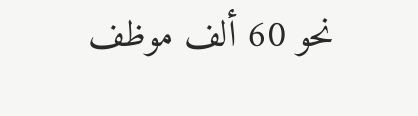نحو 60 ألف موظف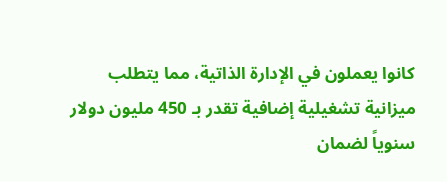كانوا يعملون في الإدارة الذاتية، مما يتطلب ميزانية تشغيلية إضافية تقدر بـ 450 مليون دولار سنوياً لضمان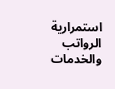استمرارية الرواتب والخدمات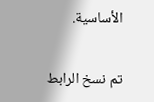الأساسية.

تم نسخ الرابط